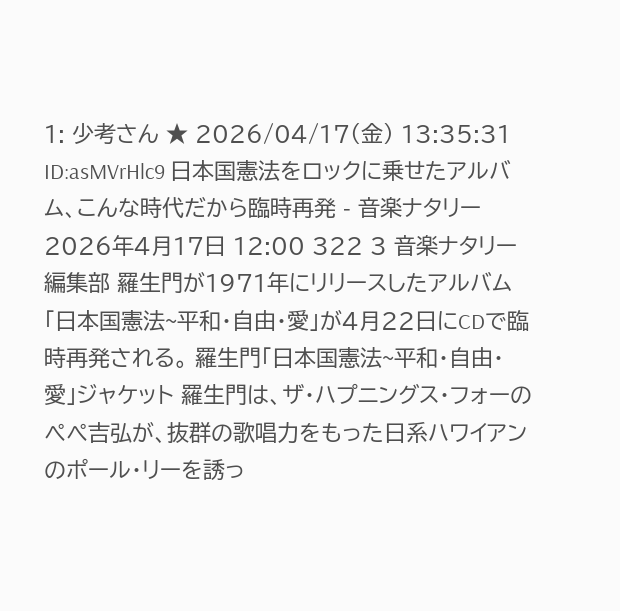1: 少考さん ★ 2026/04/17(金) 13:35:31 ID:asMVrHlc9 日本国憲法をロックに乗せたアルバム、こんな時代だから臨時再発 - 音楽ナタリー 2026年4月17日 12:00 322 3 音楽ナタリー編集部 羅生門が1971年にリリースしたアルバム「日本国憲法~平和・自由・愛」が4月22日にCDで臨時再発される。 羅生門「日本国憲法~平和・自由・愛」ジャケット 羅生門は、ザ・ハプニングス・フォーのぺぺ吉弘が、抜群の歌唱力をもった日系ハワイアンのポール・リーを誘っ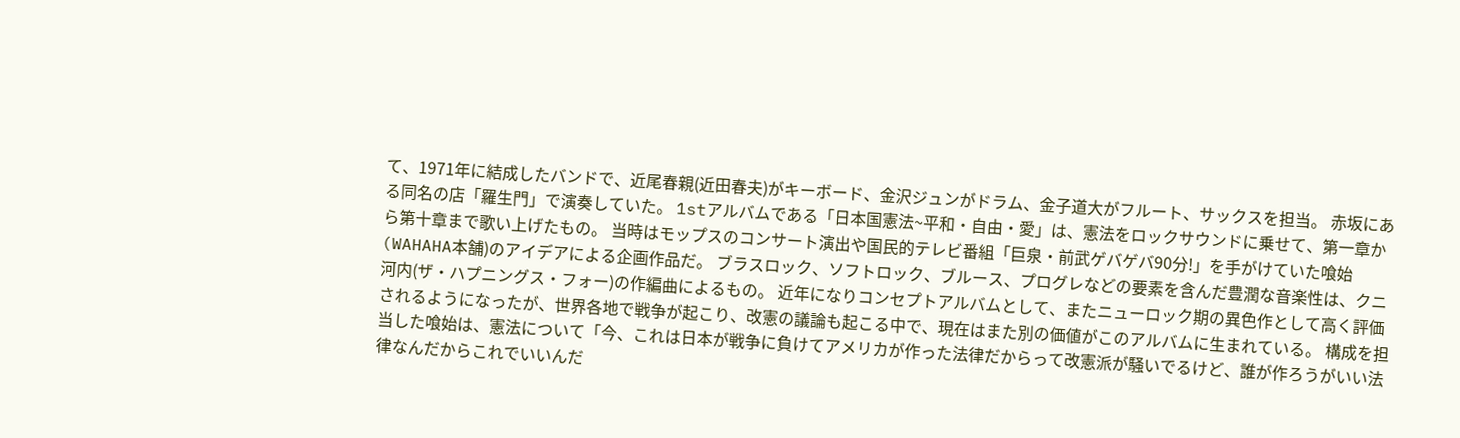て、1971年に結成したバンドで、近尾春親(近田春夫)がキーボード、金沢ジュンがドラム、金子道大がフルート、サックスを担当。 赤坂にある同名の店「羅生門」で演奏していた。 1stアルバムである「日本国憲法~平和・自由・愛」は、憲法をロックサウンドに乗せて、第一章から第十章まで歌い上げたもの。 当時はモップスのコンサート演出や国民的テレビ番組「巨泉・前武ゲバゲバ90分!」を手がけていた喰始(WAHAHA本舗)のアイデアによる企画作品だ。 ブラスロック、ソフトロック、ブルース、プログレなどの要素を含んだ豊潤な音楽性は、クニ河内(ザ・ハプニングス・フォー)の作編曲によるもの。 近年になりコンセプトアルバムとして、またニューロック期の異色作として高く評価されるようになったが、世界各地で戦争が起こり、改憲の議論も起こる中で、現在はまた別の価値がこのアルバムに生まれている。 構成を担当した喰始は、憲法について「今、これは日本が戦争に負けてアメリカが作った法律だからって改憲派が騒いでるけど、誰が作ろうがいい法律なんだからこれでいいんだ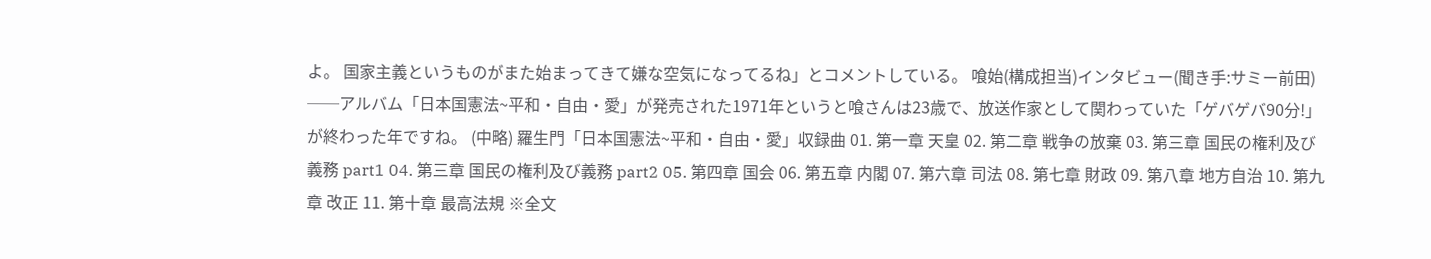よ。 国家主義というものがまた始まってきて嫌な空気になってるね」とコメントしている。 喰始(構成担当)インタビュー(聞き手:サミー前田) ──アルバム「日本国憲法~平和・自由・愛」が発売された1971年というと喰さんは23歳で、放送作家として関わっていた「ゲバゲバ90分!」が終わった年ですね。 (中略) 羅生門「日本国憲法~平和・自由・愛」収録曲 01. 第一章 天皇 02. 第二章 戦争の放棄 03. 第三章 国民の権利及び義務 part1 04. 第三章 国民の権利及び義務 part2 05. 第四章 国会 06. 第五章 内閣 07. 第六章 司法 08. 第七章 財政 09. 第八章 地方自治 10. 第九章 改正 11. 第十章 最高法規 ※全文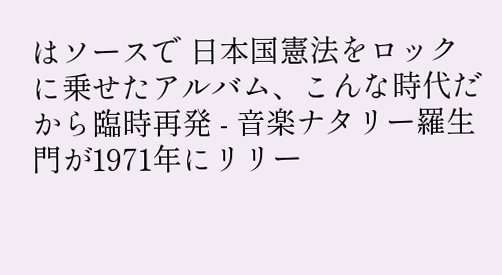はソースで 日本国憲法をロックに乗せたアルバム、こんな時代だから臨時再発 - 音楽ナタリー羅生門が1971年にリリー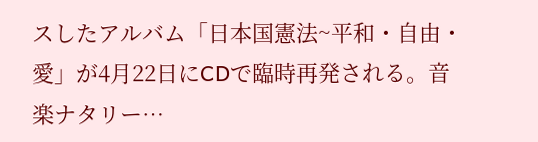スしたアルバム「日本国憲法~平和・自由・愛」が4月22日にCDで臨時再発される。音楽ナタリー…